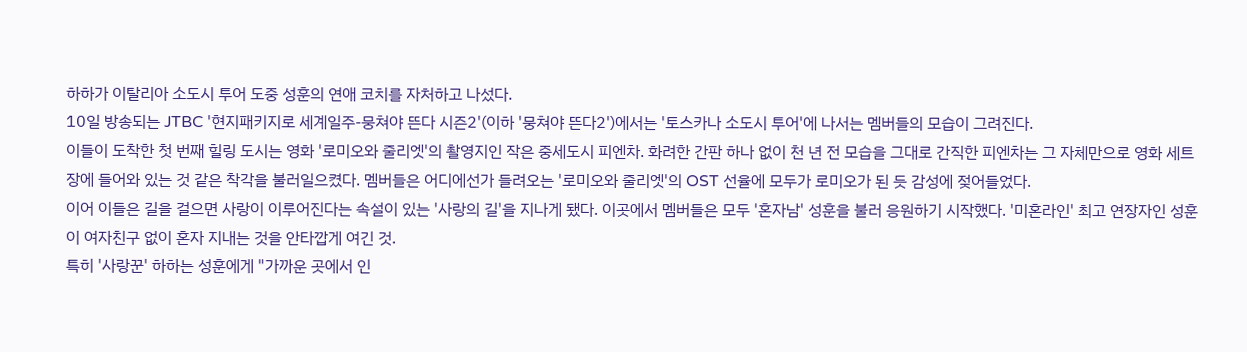하하가 이탈리아 소도시 투어 도중 성훈의 연애 코치를 자처하고 나섰다.
10일 방송되는 JTBC '현지패키지로 세계일주-뭉쳐야 뜬다 시즌2'(이하 '뭉쳐야 뜬다2')에서는 '토스카나 소도시 투어'에 나서는 멤버들의 모습이 그려진다.
이들이 도착한 첫 번째 힐링 도시는 영화 '로미오와 줄리엣'의 촬영지인 작은 중세도시 피엔차. 화려한 간판 하나 없이 천 년 전 모습을 그대로 간직한 피엔차는 그 자체만으로 영화 세트장에 들어와 있는 것 같은 착각을 불러일으켰다. 멤버들은 어디에선가 들려오는 '로미오와 줄리엣'의 OST 선율에 모두가 로미오가 된 듯 감성에 젖어들었다.
이어 이들은 길을 걸으면 사랑이 이루어진다는 속설이 있는 '사랑의 길'을 지나게 됐다. 이곳에서 멤버들은 모두 '혼자남' 성훈을 불러 응원하기 시작했다. '미혼라인' 최고 연장자인 성훈이 여자친구 없이 혼자 지내는 것을 안타깝게 여긴 것.
특히 '사랑꾼' 하하는 성훈에게 "가까운 곳에서 인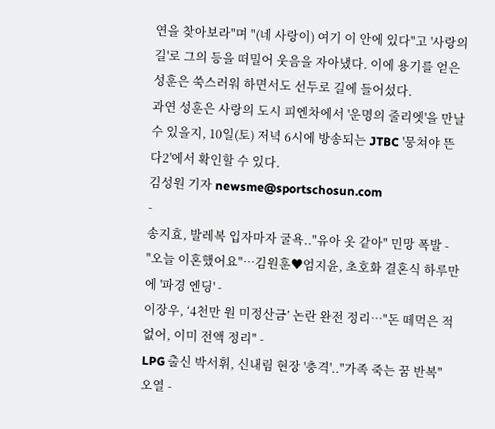연을 찾아보라"며 "(네 사랑이) 여기 이 안에 있다"고 '사랑의 길'로 그의 등을 떠밀어 웃음을 자아냈다. 이에 용기를 얻은 성훈은 쑥스러워 하면서도 선두로 길에 들어섰다.
과연 성훈은 사랑의 도시 피엔차에서 '운명의 줄리엣'을 만날 수 있을지, 10일(토) 저녁 6시에 방송되는 JTBC '뭉쳐야 뜬다2'에서 확인할 수 있다.
김성원 기자 newsme@sportschosun.com
-
송지효, 발레복 입자마자 굴욕.."유아 옷 같아" 민망 폭발 -
"오늘 이혼했어요"…김원훈♥엄지윤, 초호화 결혼식 하루만에 '파경 엔딩' -
이장우, ‘4천만 원 미정산금’ 논란 완전 정리…"돈 떼먹은 적 없어, 이미 전액 정리" -
LPG 출신 박서휘, 신내림 현장 '충격'.."가족 죽는 꿈 반복" 오열 -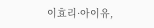이효리·아이유,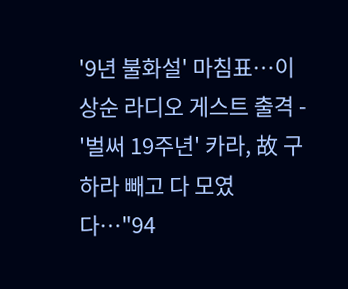'9년 불화설' 마침표…이상순 라디오 게스트 출격 -
'벌써 19주년' 카라, 故 구하라 빼고 다 모였다…"94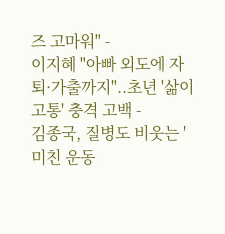즈 고마워" -
이지혜 "아빠 외도에 자퇴·가출까지"..초년 '삶이 고통' 충격 고백 -
김종국, 질병도 비웃는 '미친 운동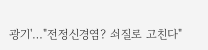광기'…"전정신경염? 쇠질로 고친다"